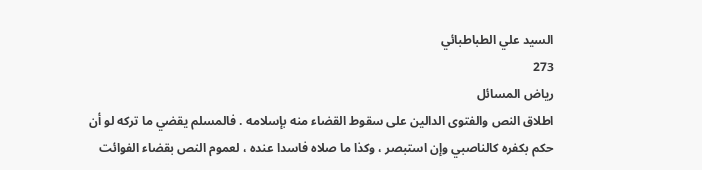السيد علي الطباطبائي
273
رياض المسائل
اطلاق النص والفتوى الدالين على سقوط القضاء منه بإسلامه . فالمسلم يقضي ما تركه لو أن حكم بكفره كالناصبي وإن استبصر ، وكذا ما صلاه فاسدا عنده ، لعموم النص بقضاء الفوائت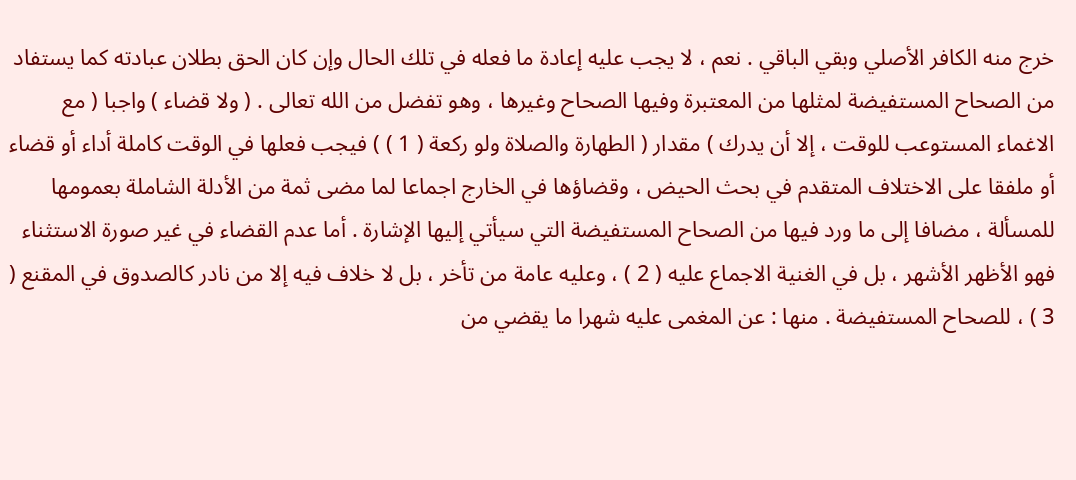خرج منه الكافر الأصلي وبقي الباقي . نعم ، لا يجب عليه إعادة ما فعله في تلك الحال وإن كان الحق بطلان عبادته كما يستفاد من الصحاح المستفيضة لمثلها من المعتبرة وفيها الصحاح وغيرها ، وهو تفضل من الله تعالى . ( ولا قضاء ) واجبا ( مع الاغماء المستوعب للوقت ، إلا أن يدرك ) مقدار ( الطهارة والصلاة ولو ركعة ( 1 ) ) فيجب فعلها في الوقت كاملة أداء أو قضاء أو ملفقا على الاختلاف المتقدم في بحث الحيض ، وقضاؤها في الخارج اجماعا لما مضى ثمة من الأدلة الشاملة بعمومها للمسألة ، مضافا إلى ما ورد فيها من الصحاح المستفيضة التي سيأتي إليها الإشارة . أما عدم القضاء في غير صورة الاستثناء فهو الأظهر الأشهر ، بل في الغنية الاجماع عليه ( 2 ) ، وعليه عامة من تأخر ، بل لا خلاف فيه إلا من نادر كالصدوق في المقنع ( 3 ) ، للصحاح المستفيضة . منها : عن المغمى عليه شهرا ما يقضي من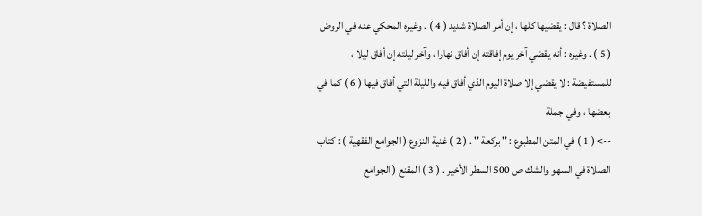الصلاة ؟ قال : يقضيها كلها ، إن أمر الصلاة شديد ( 4 ) . وغيره المحكي عنه في الروض ( 5 ) . وغيره : أنه يقضي آخر يوم إفاقته إن أفاق نهارا ، وآخر ليلته إن أفاق ليلا ، للمستفيضة : لا يقضي إلا صلاة اليوم الذي أفاق فيه والليلة التي أفاق فيها ( 6 ) كما في بعضها ، وفي جملة
--> ( 1 ) في المتن المطبوع : " بركعة " . ( 2 ) غنية النزوع ( الجوامع الفقهية ) : كتاب الصلاة في السهو والشك ص 500 السطر الأخير . ( 3 ) المقنع ( الجوامع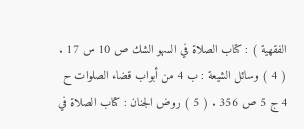الفقهية ) : كتاب الصلاة في السهو الشك ص 10 س 17 . ( 4 ) وسائل الشيعة : ب 4 من أبواب قضاء الصلوات ح 4 ج 5 ص 356 . ( 5 ) روض الجنان : كتاب الصلاة في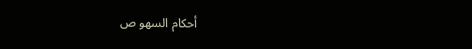أحكام السهو ص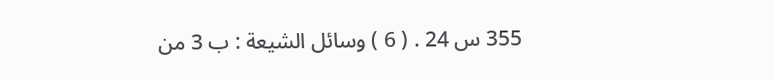355 س 24 . ( 6 ) وسائل الشيعة : ب 3 من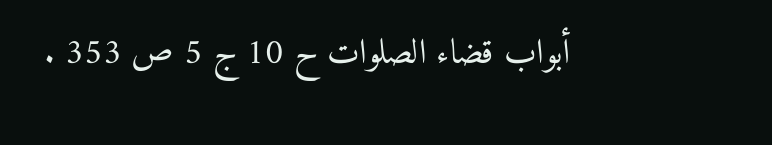أبواب قضاء الصلوات ح 10 ج 5 ص 353 .